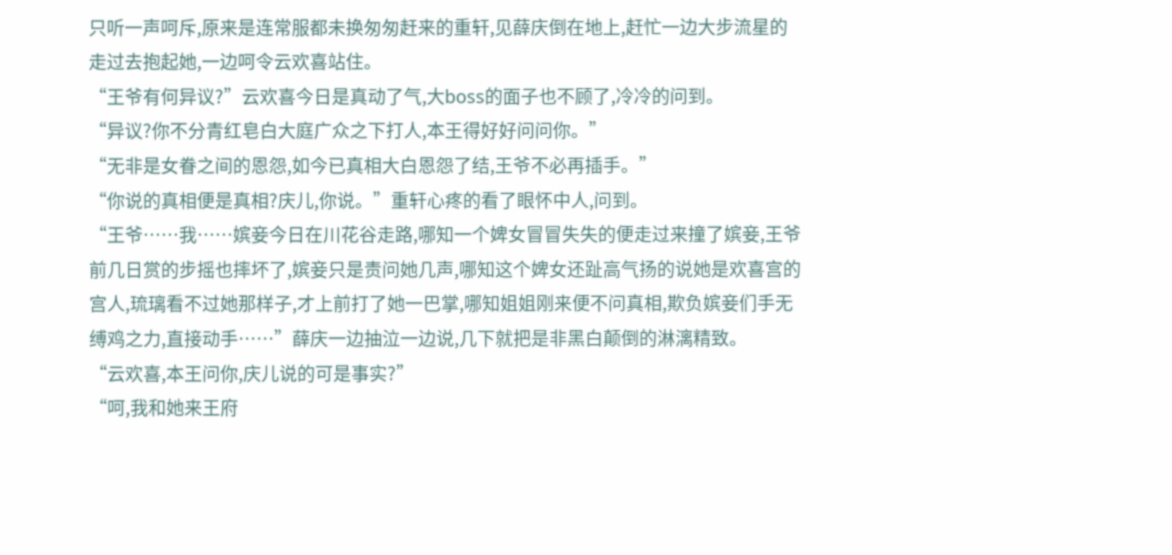只听一声呵斥,原来是连常服都未换匆匆赶来的重轩,见薛庆倒在地上,赶忙一边大步流星的走过去抱起她,一边呵令云欢喜站住。
“王爷有何异议?”云欢喜今日是真动了气,大boss的面子也不顾了,冷冷的问到。
“异议?你不分青红皂白大庭广众之下打人,本王得好好问问你。”
“无非是女眷之间的恩怨,如今已真相大白恩怨了结,王爷不必再插手。”
“你说的真相便是真相?庆儿,你说。”重轩心疼的看了眼怀中人,问到。
“王爷……我……嫔妾今日在川花谷走路,哪知一个婢女冒冒失失的便走过来撞了嫔妾,王爷前几日赏的步摇也摔坏了,嫔妾只是责问她几声,哪知这个婢女还趾高气扬的说她是欢喜宫的宫人,琉璃看不过她那样子,才上前打了她一巴掌,哪知姐姐刚来便不问真相,欺负嫔妾们手无缚鸡之力,直接动手……”薛庆一边抽泣一边说,几下就把是非黑白颠倒的淋漓精致。
“云欢喜,本王问你,庆儿说的可是事实?”
“呵,我和她来王府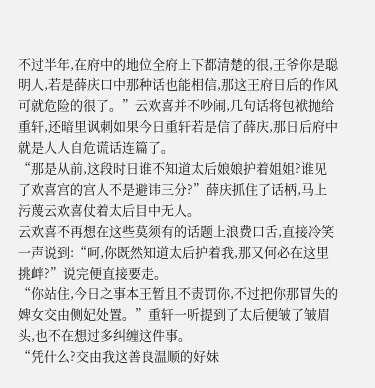不过半年,在府中的地位全府上下都清楚的很,王爷你是聪明人,若是薛庆口中那种话也能相信,那这王府日后的作风可就危险的很了。”云欢喜并不吵闹,几句话将包袱抛给重轩,还暗里讽刺如果今日重轩若是信了薛庆,那日后府中就是人人自危谎话连篇了。
“那是从前,这段时日谁不知道太后娘娘护着姐姐?谁见了欢喜宫的宫人不是避讳三分?”薛庆抓住了话柄,马上污蔑云欢喜仗着太后目中无人。
云欢喜不再想在这些莫须有的话题上浪费口舌,直接冷笑一声说到:“呵,你既然知道太后护着我,那又何必在这里挑衅?”说完便直接要走。
“你站住,今日之事本王暂且不责罚你,不过把你那冒失的婢女交由侧妃处置。”重轩一听提到了太后便皱了皱眉头,也不在想过多纠缠这件事。
“凭什么?交由我这善良温顺的好妹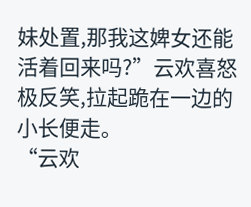妹处置,那我这婢女还能活着回来吗?”云欢喜怒极反笑,拉起跪在一边的小长便走。
“云欢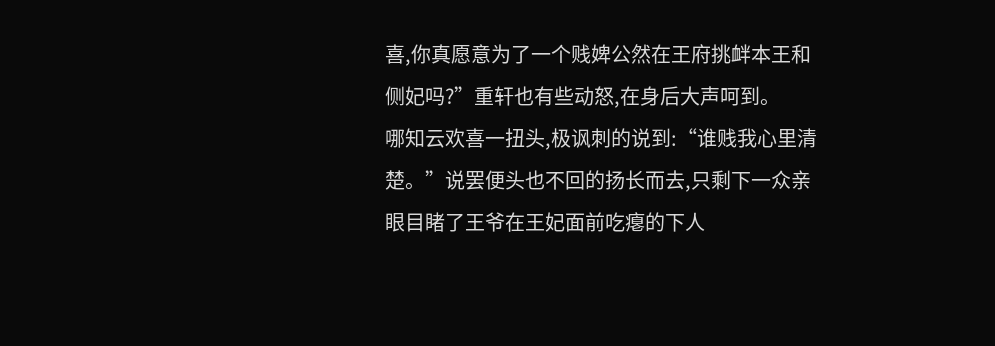喜,你真愿意为了一个贱婢公然在王府挑衅本王和侧妃吗?”重轩也有些动怒,在身后大声呵到。
哪知云欢喜一扭头,极讽刺的说到:“谁贱我心里清楚。”说罢便头也不回的扬长而去,只剩下一众亲眼目睹了王爷在王妃面前吃瘪的下人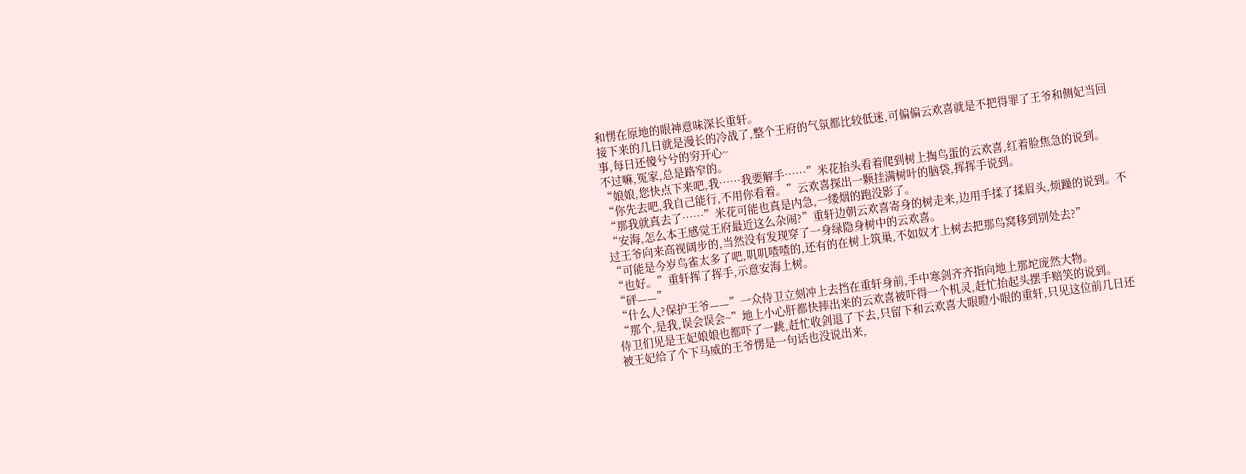和愣在原地的眼神意味深长重轩。
接下来的几日就是漫长的冷战了,整个王府的气氛都比较低迷,可偏偏云欢喜就是不把得罪了王爷和侧妃当回事,每日还傻兮兮的穷开心~
不过嘛,冤家,总是路窄的。
“娘娘,您快点下来吧,我……我要解手……”米花抬头看着爬到树上掏鸟蛋的云欢喜,红着脸焦急的说到。
“你先去吧,我自己能行,不用你看着。”云欢喜探出一颗挂满树叶的脑袋,挥挥手说到。
“那我就真去了……”米花可能也真是内急,一缕烟的跑没影了。
“安海,怎么本王感觉王府最近这么杂闹?”重轩边朝云欢喜寄身的树走来,边用手揉了揉眉头,烦躁的说到。不过王爷向来高视阔步的,当然没有发现穿了一身绿隐身树中的云欢喜。
“可能是今岁鸟雀太多了吧,叽叽喳喳的,还有的在树上筑巢,不如奴才上树去把那鸟窝移到别处去?”
“也好。”重轩挥了挥手,示意安海上树。
“砰——”
“什么人?保护王爷——”一众侍卫立刻冲上去挡在重轩身前,手中寒剑齐齐指向地上那坨庞然大物。
“那个,是我,误会误会~”地上小心肝都快摔出来的云欢喜被吓得一个机灵,赶忙抬起头摆手赔笑的说到。
侍卫们见是王妃娘娘也都吓了一跳,赶忙收剑退了下去,只留下和云欢喜大眼瞪小眼的重轩,只见这位前几日还被王妃给了个下马威的王爷愣是一句话也没说出来,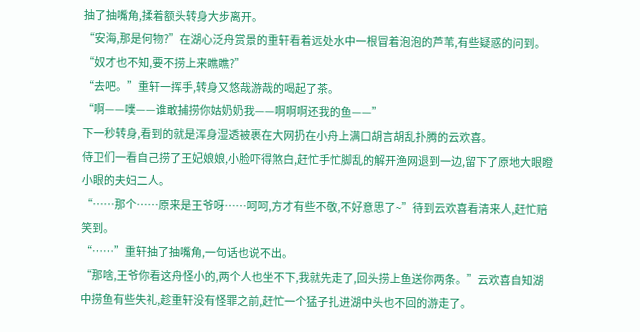抽了抽嘴角,揉着额头转身大步离开。
“安海,那是何物?”在湖心泛舟赏景的重轩看着远处水中一根冒着泡泡的芦苇,有些疑惑的问到。
“奴才也不知,要不捞上来瞧瞧?”
“去吧。”重轩一挥手,转身又悠哉游哉的喝起了茶。
“啊——噗——谁敢捕捞你姑奶奶我——啊啊啊还我的鱼——”
下一秒转身,看到的就是浑身湿透被裹在大网扔在小舟上满口胡言胡乱扑腾的云欢喜。
侍卫们一看自己捞了王妃娘娘,小脸吓得煞白,赶忙手忙脚乱的解开渔网退到一边,留下了原地大眼瞪小眼的夫妇二人。
“……那个……原来是王爷呀……呵呵,方才有些不敬,不好意思了~”待到云欢喜看清来人,赶忙赔笑到。
“……”重轩抽了抽嘴角,一句话也说不出。
“那啥,王爷你看这舟怪小的,两个人也坐不下,我就先走了,回头捞上鱼送你两条。”云欢喜自知湖中捞鱼有些失礼,趁重轩没有怪罪之前,赶忙一个猛子扎进湖中头也不回的游走了。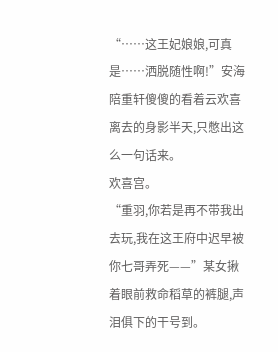“……这王妃娘娘,可真是……洒脱随性啊!”安海陪重轩傻傻的看着云欢喜离去的身影半天,只憋出这么一句话来。
欢喜宫。
“重羽,你若是再不带我出去玩,我在这王府中迟早被你七哥弄死——”某女揪着眼前救命稻草的裤腿,声泪俱下的干号到。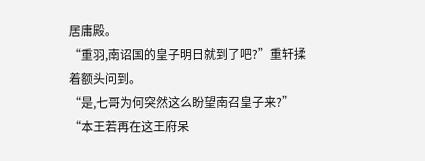居庸殿。
“重羽,南诏国的皇子明日就到了吧?”重轩揉着额头问到。
“是,七哥为何突然这么盼望南召皇子来?”
“本王若再在这王府呆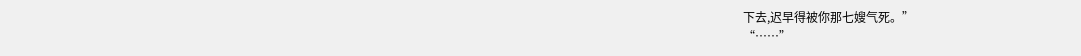下去,迟早得被你那七嫂气死。”
“……”